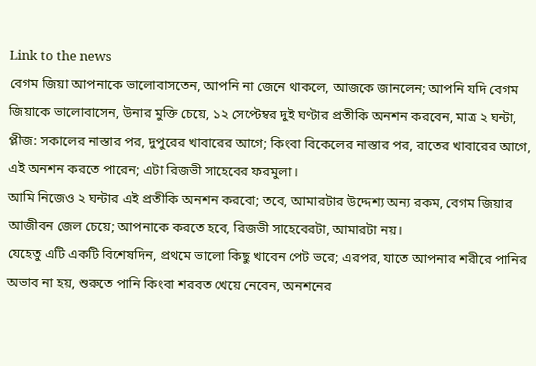Link to the news
বেগম জিয়া আপনাকে ভালোবাসতেন, আপনি না জেনে থাকলে, আজকে জানলেন; আপনি যদি বেগম জিয়াকে ভালোবাসেন, উনার মুক্তি চেয়ে, ১২ সেপ্টেম্বর দুই ঘণ্টার প্রতীকি অনশন করবেন, মাত্র ২ ঘন্টা, প্লীজ: সকালের নাস্তার পর, দুপুরের খাবারের আগে; কিংবা বিকেলের নাস্তার পর, রাতের খাবারের আগে, এই অনশন করতে পারেন; এটা রিজভী সাহেবের ফরমুলা।
আমি নিজেও ২ ঘন্টার এই প্রতীকি অনশন করবো; তবে, আমারটার উদ্দেশ্য অন্য রকম, বেগম জিয়ার আজীবন জেল চেয়ে; আপনাকে করতে হবে, রিজভী সাহেবেরটা, আমারটা নয়।
যেহেতু এটি একটি বিশেষদিন, প্রথমে ভালো কিছু খাবেন পেট ভরে; এরপর, যাতে আপনার শরীরে পানির অভাব না হয়, শুরুতে পানি কিংবা শরবত খেয়ে নেবেন, অনশনের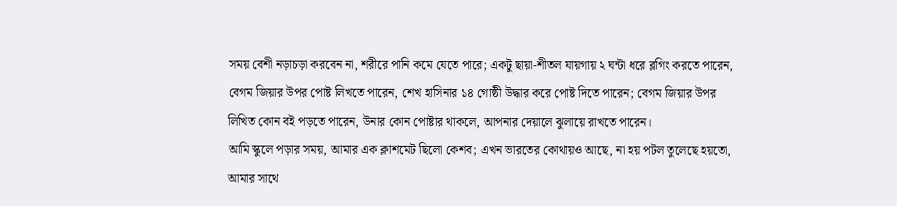সময় বেশী নড়াচড়া করবেন না, শরীরে পানি কমে যেতে পারে; একটু ছায়া-শীতল যায়গায় ২ ঘন্টা ধরে ব্লগিং করতে পারেন, বেগম জিয়ার উপর পোষ্ট লিখতে পারেন, শেখ হাসিনার ১৪ গোষ্ঠী উদ্ধার করে পোষ্ট দিতে পারেন; বেগম জিয়ার উপর লিখিত কোন বই পড়তে পারেন, উনার কোন পোষ্টার থাকলে, আপনার দেয়ালে ঝুলায়ে রাখতে পারেন।
আমি স্কুলে পড়ার সময়, আমার এক ক্লাশমেট ছিলো কেশব; এখন ভারতের কোথায়ও আছে, না হয় পটল তুলেছে হয়তো, আমার সাথে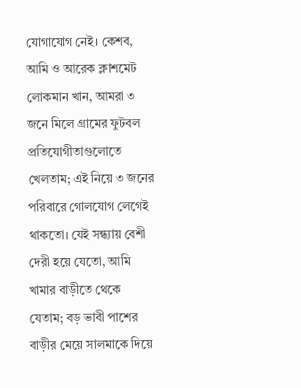যোগাযোগ নেই। কেশব, আমি ও আরেক ক্লাশমেট লোকমান খান, আমরা ৩ জনে মিলে গ্রামের ফুটবল প্রতিযোগীতাগুলোতে খেলতাম; এই নিয়ে ৩ জনের পরিবারে গোলযোগ লেগেই থাকতো। যেই সন্ধ্যায় বেশী দেরী হয়ে যেতো, আমি খামার বাড়ীতে থেকে যেতাম; বড় ভাবী পাশের বাড়ীর মেয়ে সালমাকে দিয়ে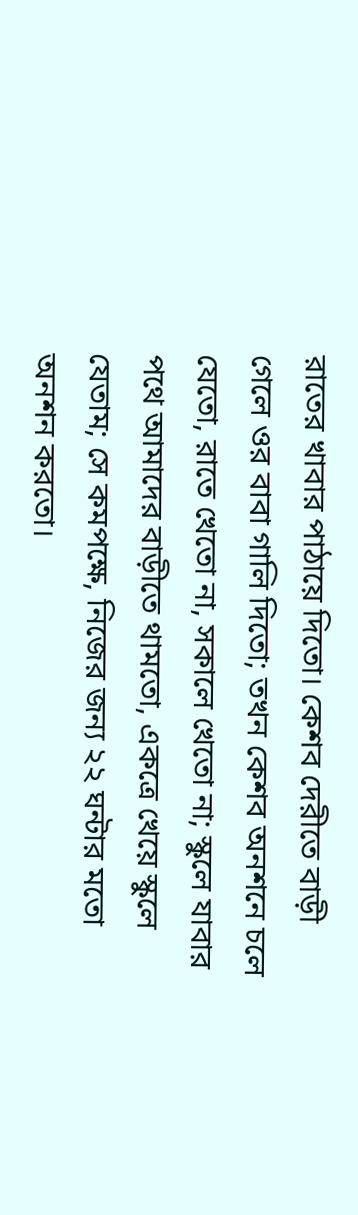রাতের খাবার পাঠায়ে দিতো। কেশব দেরীতে বাড়ী গেলে ওর বাবা গালি দিতো; তখন কেশব অনশনে চলে যেতো, রাতে খেতো না, সকালে খেতো না; স্কুলে যাবার পথে আমাদের বাড়ীতে থামতো, একত্রে খেয়ে স্কুলে যেতাম; সে কমপক্ষে, নিজের জন্য ২২ ঘন্টার মতো অনশন করতো।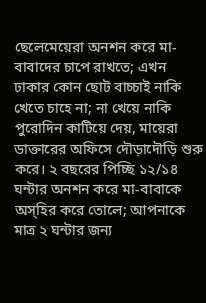ছেলেমেয়েরা অনশন করে মা-বাবাদের চাপে রাখতে; এখন ঢাকার কোন ছোট বাচ্চাই নাকি খেতে চাহে না; না খেয়ে নাকি পুরোদিন কাটিয়ে দেয়, মায়েরা ডাক্তারের অফিসে দৌড়াদৌড়ি শুরু করে। ২ বছরের পিচ্ছি ১২/১৪ ঘন্টার অনশন করে মা-বাবাকে অস্হির করে তোলে; আপনাকে মাত্র ২ ঘন্টার জন্য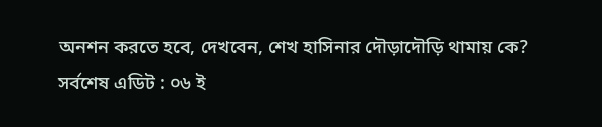অনশন করতে হবে, দেখবেন, শেখ হাসিনার দৌড়াদৌড়ি থামায় কে?
সর্বশেষ এডিট : ০৬ ই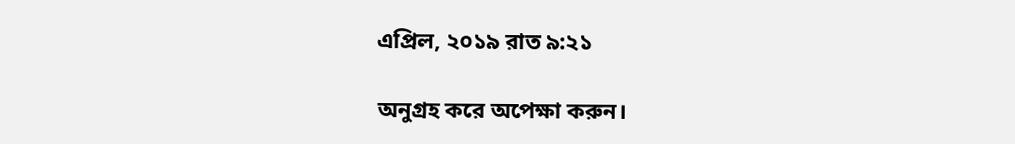এপ্রিল, ২০১৯ রাত ৯:২১

অনুগ্রহ করে অপেক্ষা করুন।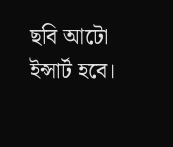ছবি আটো ইন্সার্ট হবে।